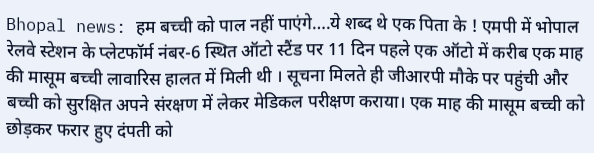Bhopal news: हम बच्ची को पाल नहीं पाएंगे….ये शब्द थे एक पिता के ! एमपी में भोपाल रेलवे स्टेशन के प्लेटफॉर्म नंबर-6 स्थित ऑटो स्टैंड पर 11 दिन पहले एक ऑटो में करीब एक माह की मासूम बच्ची लावारिस हालत में मिली थी । सूचना मिलते ही जीआरपी मौके पर पहुंची और बच्ची को सुरक्षित अपने संरक्षण में लेकर मेडिकल परीक्षण कराया। एक माह की मासूम बच्ची को छोड़कर फरार हुए दंपती को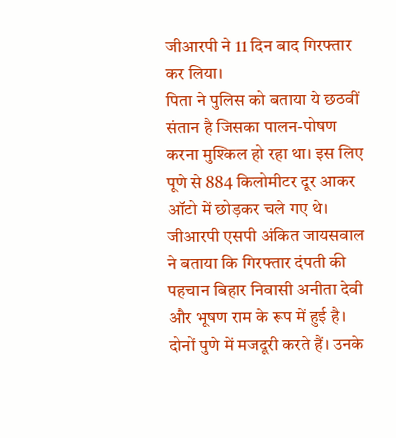जीआरपी ने 11 दिन बाद गिरफ्तार कर लिया।
पिता ने पुलिस को बताया ये छठवीं संतान है जिसका पालन-पोषण करना मुश्किल हो रहा था। इस लिए पूणे से 884 किलोमीटर दूर आकर ऑटो में छोड़कर चले गए थे। जीआरपी एसपी अंकित जायसवाल ने बताया कि गिरफ्तार दंपती की पहचान बिहार निवासी अनीता देवी और भूषण राम के रूप में हुई है। दोनों पुणे में मजदूरी करते हैं। उनके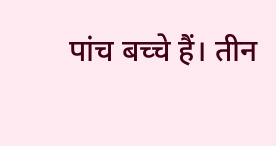पांच बच्चे हैं। तीन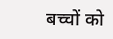बच्चों को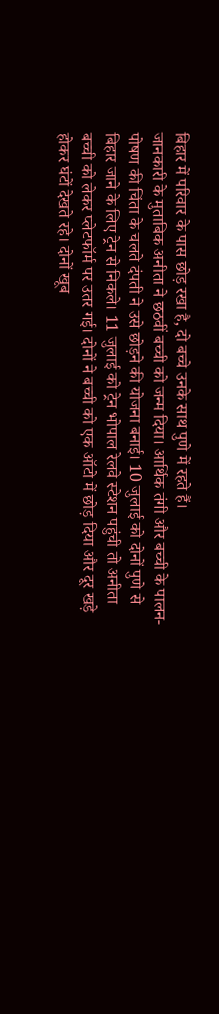बिहार में परिवार के पास छोड़ रखा है, दो बच्चे उनके साथ पुणे में रहते हैं।
जानकारी के मुताबिक अनीता ने छठवीं बच्ची को जन्म दिया। आर्थिक तंगी और बच्ची के पालन-पोषण की चिंता के चलते दंपती ने उसे छोड़ने की योजना बनाई। 10 जुलाई को दोनों पुणे से बिहार जाने के लिए ट्रेन से निकले। 11 जुलाई को ट्रेन भोपाल रेलवे स्टेशन पहुंची तो अनीता बच्ची को लेकर प्लेटफॉर्म पर उतर गई। दोनों ने बच्ची को एक ऑटो में छोड़ दिया और दूर खड़े होकर घंटों देखते रहे। दोनों खूब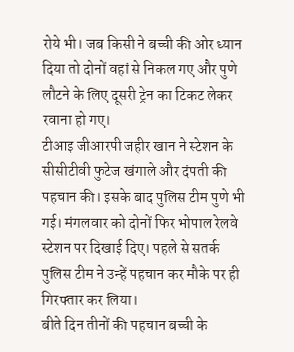रोये भी। जब किसी ने बच्ची की ओर ध्यान दिया तो दोनों वहां से निकल गए और पुणे लौटने के लिए दूसरी ट्रेन का टिकट लेकर रवाना हो गए।
टीआइ जीआरपी जहीर खान ने स्टेशन के सीसीटीवी फुटेज खंगाले और दंपती की पहचान की। इसके बाद पुलिस टीम पुणे भी गई। मंगलवार को दोनों फिर भोपाल रेलवे स्टेशन पर दिखाई दिए। पहले से सतर्क पुलिस टीम ने उन्हें पहचान कर मौके पर ही गिरफ्तार कर लिया।
बीते दिन तीनों की पहचान बच्ची के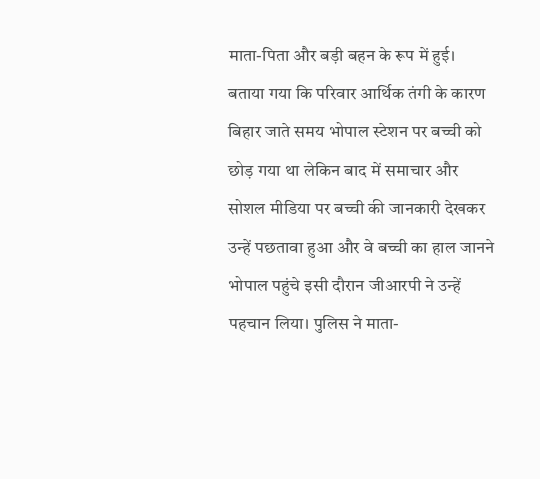माता-पिता और बड़ी बहन के रूप में हुई। बताया गया कि परिवार आर्थिक तंगी के कारण बिहार जाते समय भोपाल स्टेशन पर बच्ची को छोड़ गया था लेकिन बाद में समाचार और सोशल मीडिया पर बच्ची की जानकारी देखकर उन्हें पछतावा हुआ और वे बच्ची का हाल जानने भोपाल पहुंचे इसी दौरान जीआरपी ने उन्हें पहचान लिया। पुलिस ने माता-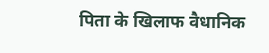पिता के खिलाफ वैधानिक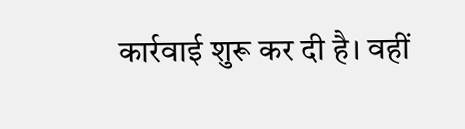कार्रवाई शुरू कर दी है। वहीं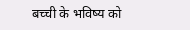बच्ची के भविष्य को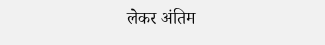लेकर अंतिम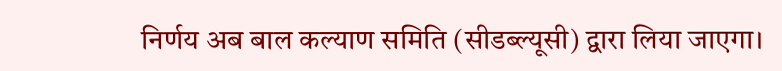निर्णय अब बाल कल्याण समिति (सीडब्ल्यूसी) द्वारा लिया जाएगा।